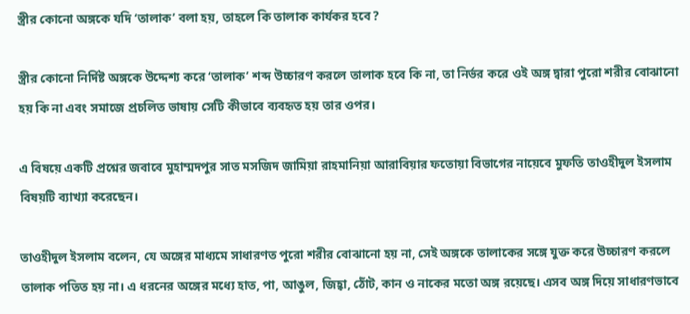স্ত্রীর কোনো অঙ্গকে যদি ‘তালাক’ বলা হয়, তাহলে কি তালাক কার্যকর হবে?

স্ত্রীর কোনো নির্দিষ্ট অঙ্গকে উদ্দেশ্য করে ‘তালাক’ শব্দ উচ্চারণ করলে তালাক হবে কি না, তা নির্ভর করে ওই অঙ্গ দ্বারা পুরো শরীর বোঝানো হয় কি না এবং সমাজে প্রচলিত ভাষায় সেটি কীভাবে ব্যবহৃত হয় তার ওপর।

এ বিষয়ে একটি প্রশ্নের জবাবে মুহাম্মদপুর সাত মসজিদ জামিয়া রাহমানিয়া আরাবিয়ার ফতোয়া বিভাগের নায়েবে মুফতি তাওহীদুল ইসলাম বিষয়টি ব্যাখ্যা করেছেন।

তাওহীদুল ইসলাম বলেন, যে অঙ্গের মাধ্যমে সাধারণত পুরো শরীর বোঝানো হয় না, সেই অঙ্গকে তালাকের সঙ্গে যুক্ত করে উচ্চারণ করলে তালাক পতিত হয় না। এ ধরনের অঙ্গের মধ্যে হাত, পা, আঙুল, জিহ্বা, ঠোঁট, কান ও নাকের মতো অঙ্গ রয়েছে। এসব অঙ্গ দিয়ে সাধারণভাবে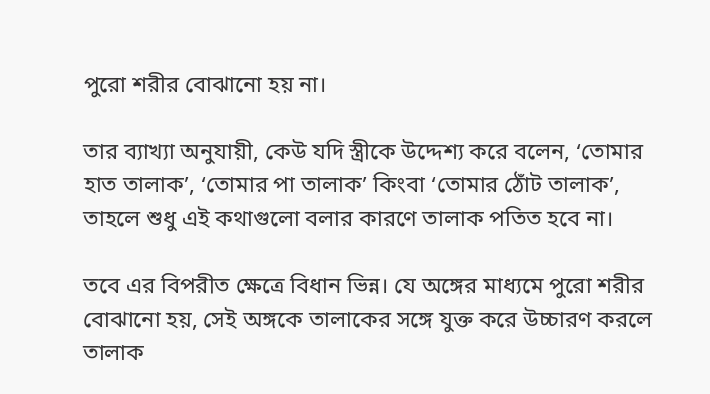পুরো শরীর বোঝানো হয় না।

তার ব্যাখ্যা অনুযায়ী, কেউ যদি স্ত্রীকে উদ্দেশ্য করে বলেন, ‘তোমার হাত তালাক’, ‘তোমার পা তালাক’ কিংবা ‘তোমার ঠোঁট তালাক’, তাহলে শুধু এই কথাগুলো বলার কারণে তালাক পতিত হবে না।

তবে এর বিপরীত ক্ষেত্রে বিধান ভিন্ন। যে অঙ্গের মাধ্যমে পুরো শরীর বোঝানো হয়, সেই অঙ্গকে তালাকের সঙ্গে যুক্ত করে উচ্চারণ করলে তালাক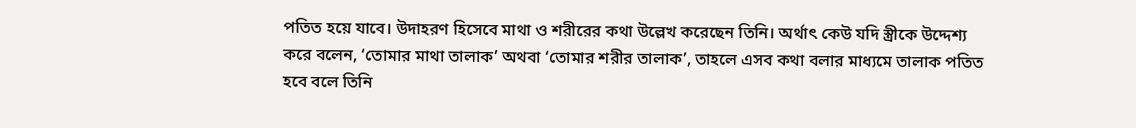পতিত হয়ে যাবে। উদাহরণ হিসেবে মাথা ও শরীরের কথা উল্লেখ করেছেন তিনি। অর্থাৎ কেউ যদি স্ত্রীকে উদ্দেশ্য করে বলেন, ‘তোমার মাথা তালাক’ অথবা ‘তোমার শরীর তালাক’, তাহলে এসব কথা বলার মাধ্যমে তালাক পতিত হবে বলে তিনি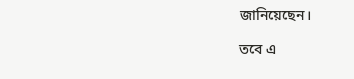জানিয়েছেন।

তবে এ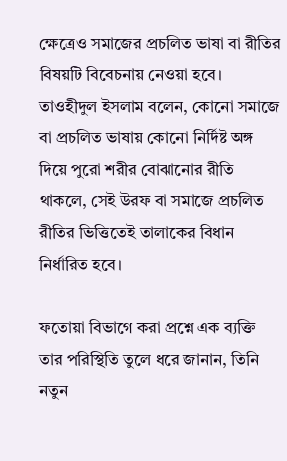ক্ষেত্রেও সমাজের প্রচলিত ভাষা বা রীতির বিষয়টি বিবেচনায় নেওয়া হবে। তাওহীদুল ইসলাম বলেন, কোনো সমাজে বা প্রচলিত ভাষায় কোনো নির্দিষ্ট অঙ্গ দিয়ে পুরো শরীর বোঝানোর রীতি থাকলে, সেই উরফ বা সমাজে প্রচলিত রীতির ভিত্তিতেই তালাকের বিধান নির্ধারিত হবে।

ফতোয়া বিভাগে করা প্রশ্নে এক ব্যক্তি তার পরিস্থিতি তুলে ধরে জানান, তিনি নতুন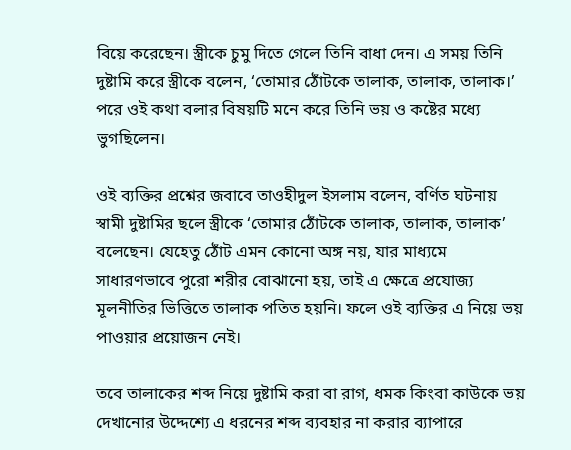বিয়ে করেছেন। স্ত্রীকে চুমু দিতে গেলে তিনি বাধা দেন। এ সময় তিনি দুষ্টামি করে স্ত্রীকে বলেন, ‘তোমার ঠোঁটকে তালাক, তালাক, তালাক।’ পরে ওই কথা বলার বিষয়টি মনে করে তিনি ভয় ও কষ্টের মধ্যে ভুগছিলেন।

ওই ব্যক্তির প্রশ্নের জবাবে তাওহীদুল ইসলাম বলেন, বর্ণিত ঘটনায় স্বামী দুষ্টামির ছলে স্ত্রীকে ‘তোমার ঠোঁটকে তালাক, তালাক, তালাক’ বলেছেন। যেহেতু ঠোঁট এমন কোনো অঙ্গ নয়, যার মাধ্যমে সাধারণভাবে পুরো শরীর বোঝানো হয়, তাই এ ক্ষেত্রে প্রযোজ্য মূলনীতির ভিত্তিতে তালাক পতিত হয়নি। ফলে ওই ব্যক্তির এ নিয়ে ভয় পাওয়ার প্রয়োজন নেই।

তবে তালাকের শব্দ নিয়ে দুষ্টামি করা বা রাগ, ধমক কিংবা কাউকে ভয় দেখানোর উদ্দেশ্যে এ ধরনের শব্দ ব্যবহার না করার ব্যাপারে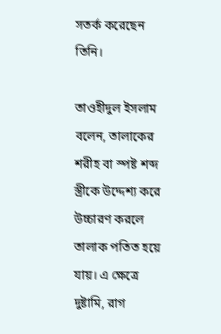সতর্ক করেছেন তিনি।

তাওহীদুল ইসলাম বলেন, তালাকের শরীহ বা স্পষ্ট শব্দ স্ত্রীকে উদ্দেশ্য করে উচ্চারণ করলে তালাক পতিত হয়ে যায়। এ ক্ষেত্রে দুষ্টামি, রাগ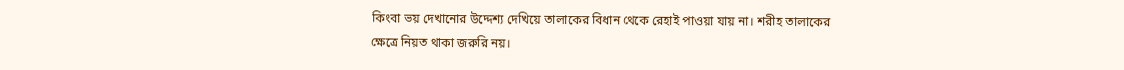কিংবা ভয় দেখানোর উদ্দেশ্য দেখিয়ে তালাকের বিধান থেকে রেহাই পাওয়া যায় না। শরীহ তালাকের ক্ষেত্রে নিয়ত থাকা জরুরি নয়।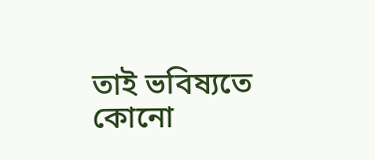তাই ভবিষ্যতে কোনো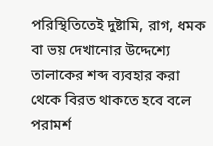পরিস্থিতিতেই দুষ্টামি, রাগ, ধমক বা ভয় দেখানোর উদ্দেশ্যে তালাকের শব্দ ব্যবহার করা থেকে বিরত থাকতে হবে বলে পরামর্শ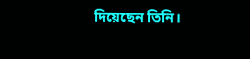দিয়েছেন তিনি।